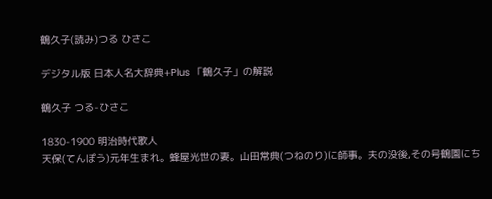鶴久子(読み)つる ひさこ

デジタル版 日本人名大辞典+Plus 「鶴久子」の解説

鶴久子 つる-ひさこ

1830-1900 明治時代歌人
天保(てんぽう)元年生まれ。蜂屋光世の妻。山田常典(つねのり)に師事。夫の没後,その号鶴園にち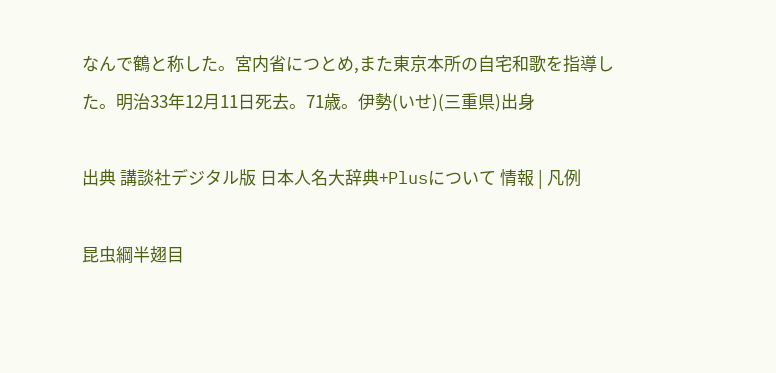なんで鶴と称した。宮内省につとめ,また東京本所の自宅和歌を指導した。明治33年12月11日死去。71歳。伊勢(いせ)(三重県)出身

出典 講談社デジタル版 日本人名大辞典+Plusについて 情報 | 凡例

昆虫綱半翅目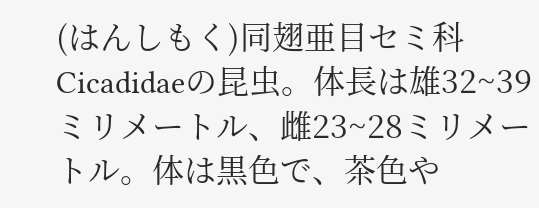(はんしもく)同翅亜目セミ科Cicadidaeの昆虫。体長は雄32~39ミリメートル、雌23~28ミリメートル。体は黒色で、茶色や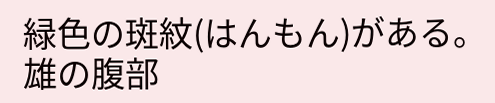緑色の斑紋(はんもん)がある。雄の腹部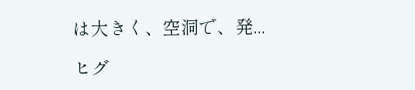は大きく、空洞で、発...

ヒグ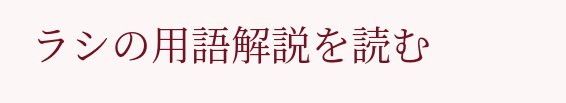ラシの用語解説を読む